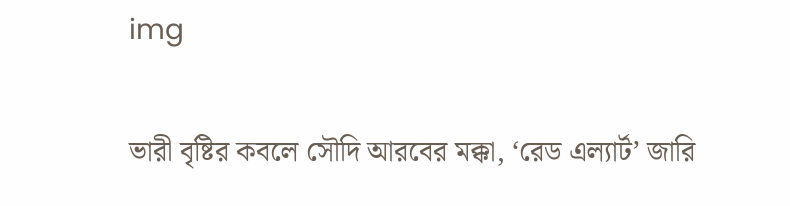img

ভারী বৃষ্টির কবলে সৌদি আরবের মক্কা, ‘রেড এল্যার্ট’ জারি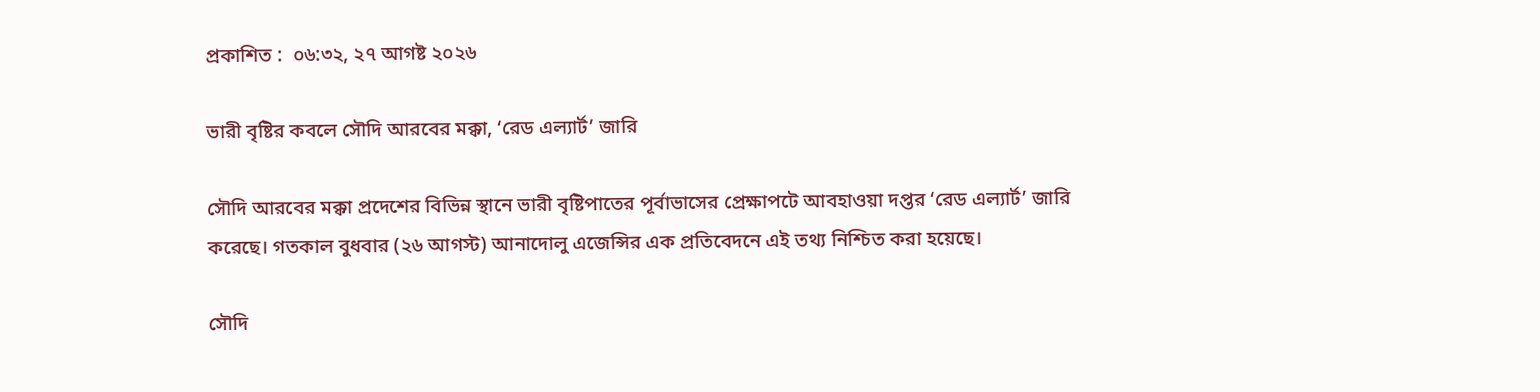প্রকাশিত :  ০৬:৩২, ২৭ আগষ্ট ২০২৬

ভারী বৃষ্টির কবলে সৌদি আরবের মক্কা, ‘রেড এল্যার্ট’ জারি

সৌদি আরবের মক্কা প্রদেশের বিভিন্ন স্থানে ভারী বৃষ্টিপাতের পূর্বাভাসের প্রেক্ষাপটে আবহাওয়া দপ্তর ‘রেড এল্যার্ট’ জারি করেছে। গতকাল বুধবার (২৬ আগস্ট) আনাদোলু এজেন্সির এক প্রতিবেদনে এই তথ্য নিশ্চিত করা হয়েছে।

সৌদি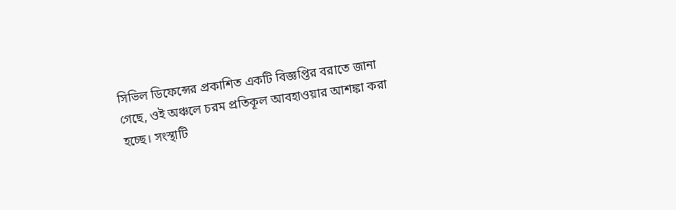সিভিল ডিফেন্সের প্রকাশিত একটি বিজ্ঞপ্তির বরাতে জানা গেছে, ওই অঞ্চলে চরম প্রতিকূল আবহাওয়ার আশঙ্কা করা হচ্ছে। সংস্থাটি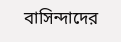বাসিন্দাদের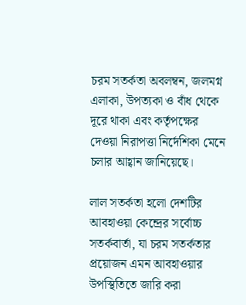চরম সতর্কতা অবলম্বন, জলমগ্ন এলাকা, উপত্যকা ও বাঁধ থেকে দূরে থাকা এবং কর্তৃপক্ষের দেওয়া নিরাপত্তা নির্দেশিকা মেনে চলার আহ্বান জানিয়েছে।

লাল সতর্কতা হলো দেশটির আবহাওয়া কেন্দ্রের সর্বোচ্চ সতর্কবার্তা, যা চরম সতর্কতার প্রয়োজন এমন আবহাওয়ার উপস্থিতিতে জারি করা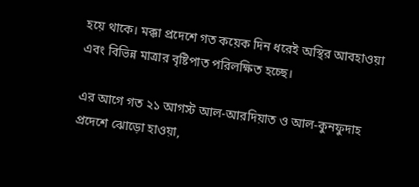হয়ে থাকে। মক্কা প্রদেশে গত কয়েক দিন ধরেই অস্থির আবহাওয়া এবং বিভিন্ন মাত্রার বৃষ্টিপাত পরিলক্ষিত হচ্ছে।

এর আগে গত ২১ আগস্ট আল-আরদিয়াত ও আল-কুনফুদাহ প্রদেশে ঝোড়ো হাওয়া,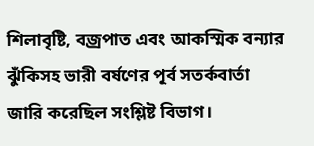শিলাবৃষ্টি, বজ্রপাত এবং আকস্মিক বন্যার ঝুঁকিসহ ভারী বর্ষণের পূর্ব সতর্কবার্তা জারি করেছিল সংশ্লিষ্ট বিভাগ।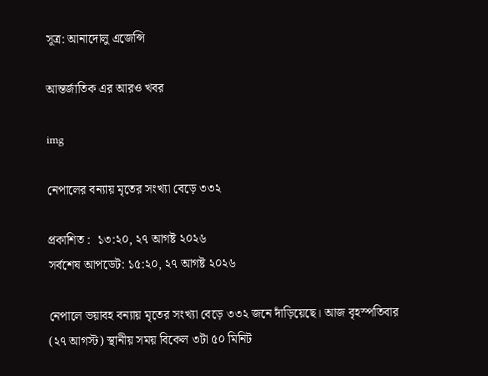সূত্র: আনাদোলু এজেন্সি

আন্তর্জাতিক এর আরও খবর

img

নেপালের বন্যায় মৃতের সংখ্যা বেড়ে ৩৩২

প্রকাশিত :  ১৩:২০, ২৭ আগষ্ট ২০২৬
সর্বশেষ আপডেট: ১৫:২০, ২৭ আগষ্ট ২০২৬

নেপালে ভয়াবহ বন্যায় মৃতের সংখ্যা বেড়ে ৩৩২ জনে দাঁড়িয়েছে। আজ বৃহস্পতিবার (২৭ আগস্ট) স্থানীয় সময় বিকেল ৩টা ৫০ মিনিট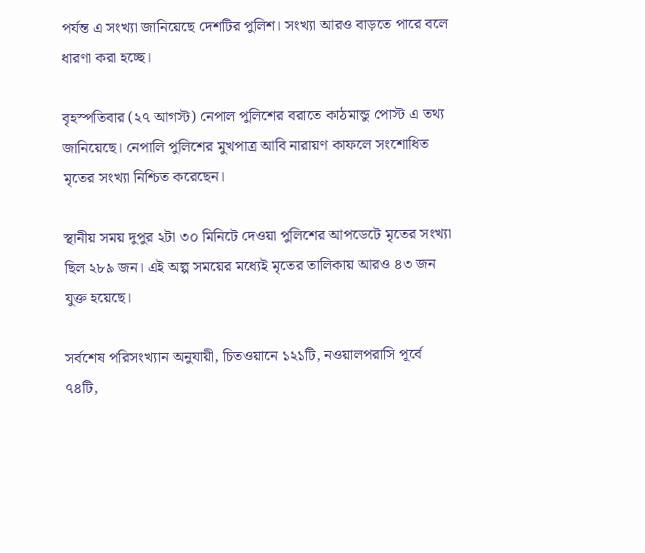পর্যন্ত এ সংখ্যা জানিয়েছে দেশটির পুলিশ। সংখ্যা আরও বাড়তে পারে বলে ধারণা করা হচ্ছে।

বৃহস্পতিবার (২৭ আগস্ট) নেপাল পুলিশের বরাতে কাঠমান্ডু পোস্ট এ তথ্য জানিয়েছে। নেপালি পুলিশের মুখপাত্র আবি নারায়ণ কাফলে সংশোধিত মৃতের সংখ্যা নিশ্চিত করেছেন।

স্থানীয় সময় দুপুর ২টা ৩০ মিনিটে দেওয়া পুলিশের আপডেটে মৃতের সংখ্যা ছিল ২৮৯ জন। এই অল্প সময়ের মধ্যেই মৃতের তালিকায় আরও ৪৩ জন যুক্ত হয়েছে।

সর্বশেষ পরিসংখ্যান অনুযায়ী, চিতওয়ানে ১২১টি, নওয়ালপরাসি পূর্বে ৭৪টি,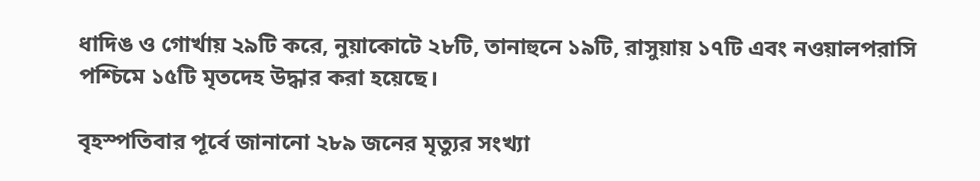ধাদিঙ ও গোর্খায় ২৯টি করে, নুয়াকোটে ২৮টি, তানাহুনে ১৯টি, রাসুয়ায় ১৭টি এবং নওয়ালপরাসি পশ্চিমে ১৫টি মৃতদেহ উদ্ধার করা হয়েছে।

বৃহস্পতিবার পূর্বে জানানো ২৮৯ জনের মৃত্যুর সংখ্যা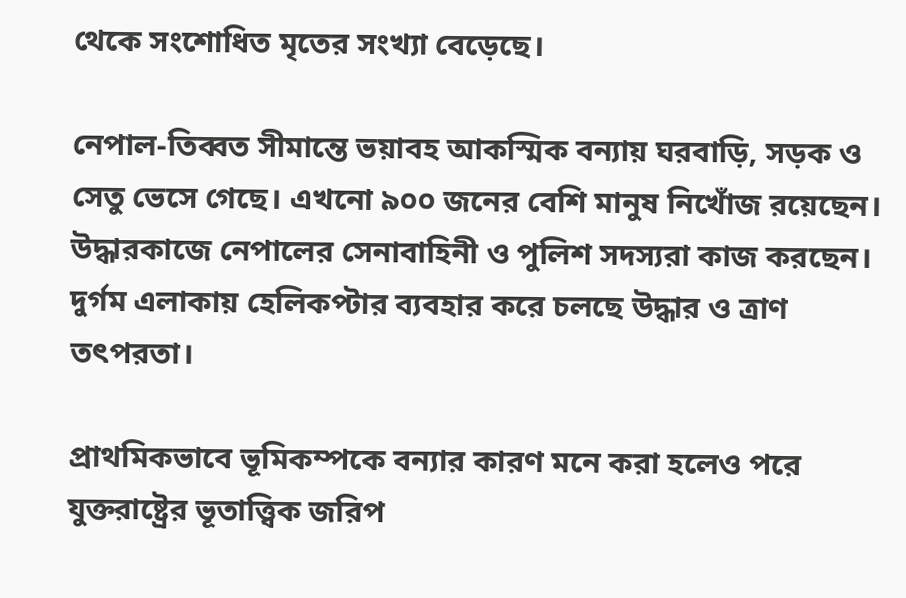থেকে সংশোধিত মৃতের সংখ্যা বেড়েছে।

নেপাল-তিব্বত সীমান্তে ভয়াবহ আকস্মিক বন্যায় ঘরবাড়ি, সড়ক ও সেতু ভেসে গেছে। এখনো ৯০০ জনের বেশি মানুষ নিখোঁজ রয়েছেন। উদ্ধারকাজে নেপালের সেনাবাহিনী ও পুলিশ সদস্যরা কাজ করছেন। দুর্গম এলাকায় হেলিকপ্টার ব্যবহার করে চলছে উদ্ধার ও ত্রাণ তৎপরতা।

প্রাথমিকভাবে ভূমিকম্পকে বন্যার কারণ মনে করা হলেও পরে যুক্তরাষ্ট্রের ভূতাত্ত্বিক জরিপ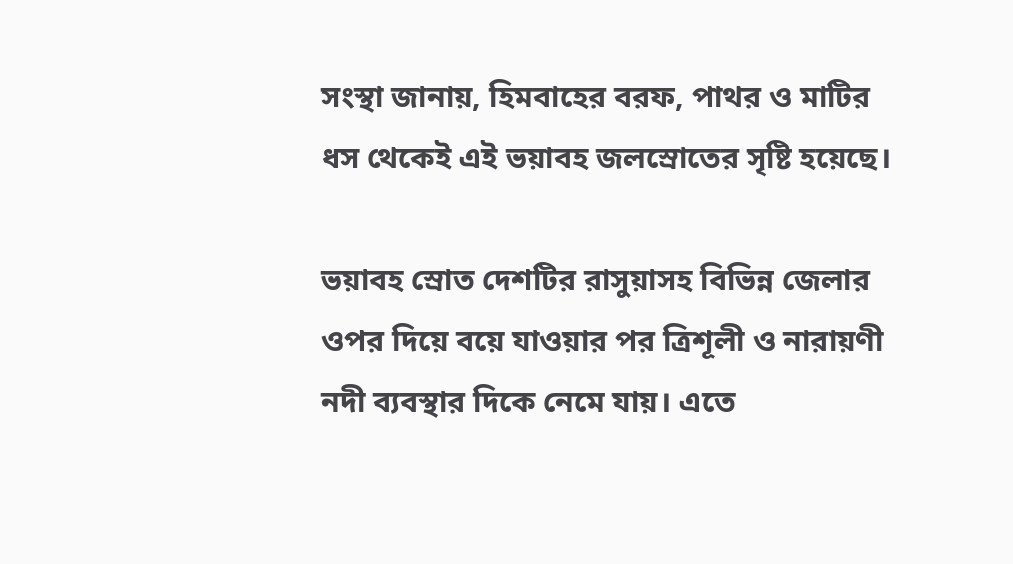সংস্থা জানায়, হিমবাহের বরফ, পাথর ও মাটির ধস থেকেই এই ভয়াবহ জলস্রোতের সৃষ্টি হয়েছে।

ভয়াবহ স্রোত দেশটির রাসুয়াসহ বিভিন্ন জেলার ওপর দিয়ে বয়ে যাওয়ার পর ত্রিশূলী ও নারায়ণী নদী ব্যবস্থার দিকে নেমে যায়। এতে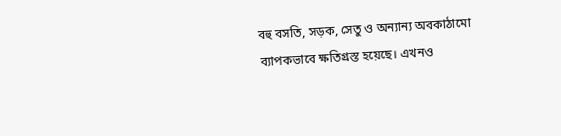বহু বসতি, সড়ক, সেতু ও অন্যান্য অবকাঠামো ব্যাপকভাবে ক্ষতিগ্রস্ত হয়েছে। এখনও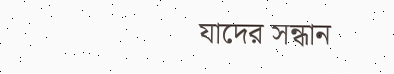যাদের সন্ধান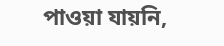পাওয়া যায়নি,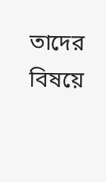তাদের বিষয়ে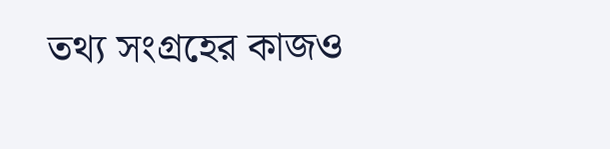তথ্য সংগ্রহের কাজও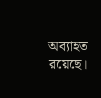অব্যাহত রয়েছে।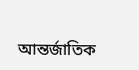আন্তর্জাতিক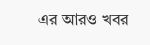এর আরও খবর